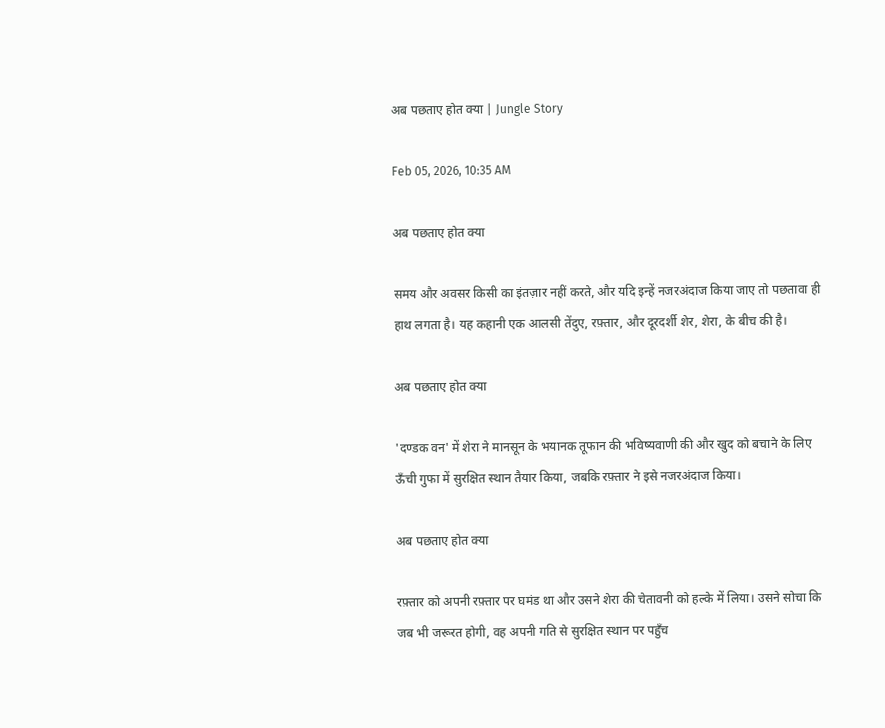अब पछताए होत क्या | Jungle Story

Feb 05, 2026, 10:35 AM

अब पछताए होत क्या

समय और अवसर किसी का इंतज़ार नहीं करते, और यदि इन्हें नजरअंदाज किया जाए तो पछतावा ही हाथ लगता है। यह कहानी एक आलसी तेंदुए, रफ़्तार, और दूरदर्शी शेर, शेरा, के बीच की है।

अब पछताए होत क्या

'दण्डक वन' में शेरा ने मानसून के भयानक तूफान की भविष्यवाणी की और खुद को बचाने के लिए ऊँची गुफा में सुरक्षित स्थान तैयार किया, जबकि रफ़्तार ने इसे नजरअंदाज किया।

अब पछताए होत क्या

रफ़्तार को अपनी रफ़्तार पर घमंड था और उसने शेरा की चेतावनी को हल्के में लिया। उसने सोचा कि जब भी जरूरत होगी, वह अपनी गति से सुरक्षित स्थान पर पहुँच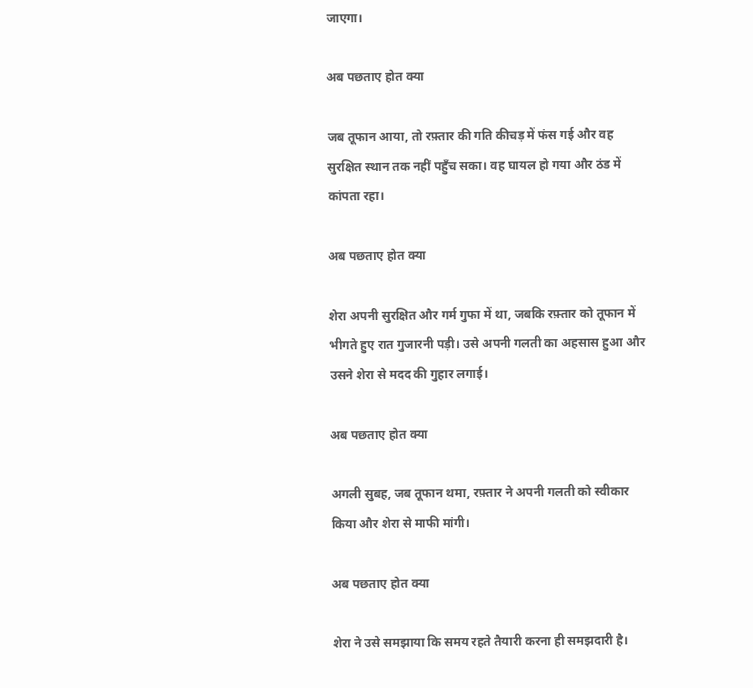जाएगा।

अब पछताए होत क्या

जब तूफान आया, तो रफ़्तार की गति कीचड़ में फंस गई और वह सुरक्षित स्थान तक नहीं पहुँच सका। वह घायल हो गया और ठंड में कांपता रहा।

अब पछताए होत क्या

शेरा अपनी सुरक्षित और गर्म गुफा में था, जबकि रफ़्तार को तूफान में भीगते हुए रात गुजारनी पड़ी। उसे अपनी गलती का अहसास हुआ और उसने शेरा से मदद की गुहार लगाई।

अब पछताए होत क्या

अगली सुबह, जब तूफान थमा, रफ़्तार ने अपनी गलती को स्वीकार किया और शेरा से माफी मांगी।

अब पछताए होत क्या

शेरा ने उसे समझाया कि समय रहते तैयारी करना ही समझदारी है।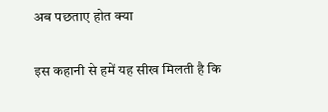अब पछताए होत क्या

इस कहानी से हमें यह सीख मिलती है कि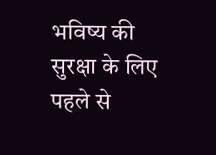भविष्य की सुरक्षा के लिए पहले से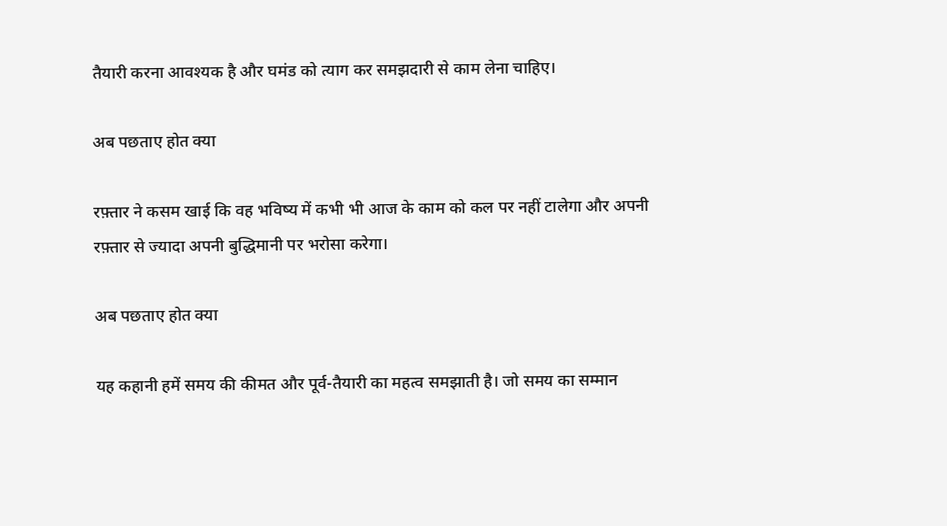तैयारी करना आवश्यक है और घमंड को त्याग कर समझदारी से काम लेना चाहिए।

अब पछताए होत क्या

रफ़्तार ने कसम खाई कि वह भविष्य में कभी भी आज के काम को कल पर नहीं टालेगा और अपनी रफ़्तार से ज्यादा अपनी बुद्धिमानी पर भरोसा करेगा।

अब पछताए होत क्या

यह कहानी हमें समय की कीमत और पूर्व-तैयारी का महत्व समझाती है। जो समय का सम्मान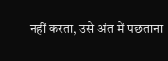नहीं करता, उसे अंत में पछताना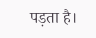पड़ता है।